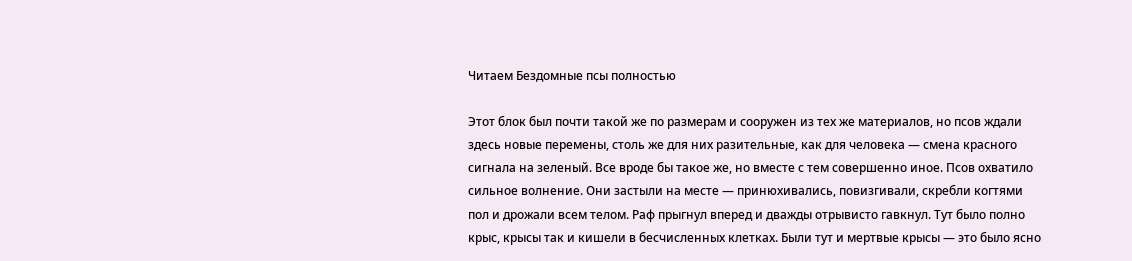Читаем Бездомные псы полностью

Этот блок был почти такой же по размерам и сооружен из тех же материалов, но псов ждали здесь новые перемены, столь же для них разительные, как для человека — смена красного сигнала на зеленый. Все вроде бы такое же, но вместе с тем совершенно иное. Псов охватило сильное волнение. Они застыли на месте — принюхивались, повизгивали, скребли когтями пол и дрожали всем телом. Раф прыгнул вперед и дважды отрывисто гавкнул. Тут было полно крыс, крысы так и кишели в бесчисленных клетках. Были тут и мертвые крысы — это было ясно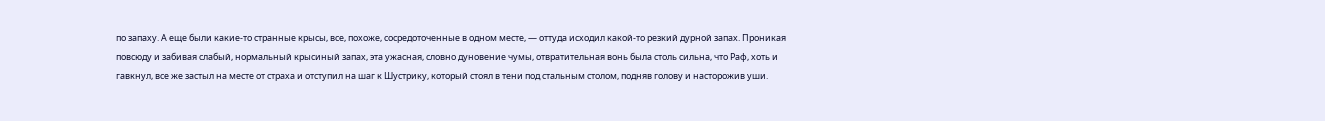по запаху. А еще были какие-то странные крысы, все, похоже, сосредоточенные в одном месте, — оттуда исходил какой-то резкий дурной запах. Проникая повсюду и забивая слабый, нормальный крысиный запах, эта ужасная, словно дуновение чумы, отвратительная вонь была столь сильна, что Раф, хоть и гавкнул, все же застыл на месте от страха и отступил на шаг к Шустрику, который стоял в тени под стальным столом, подняв голову и насторожив уши.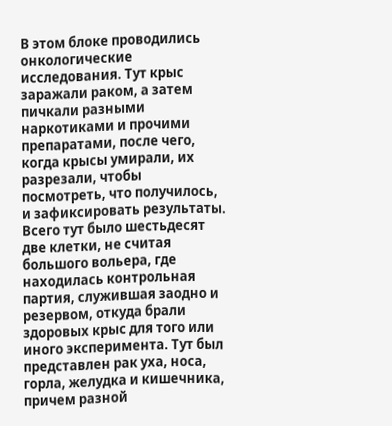В этом блоке проводились онкологические исследования. Тут крыс заражали раком, а затем пичкали разными наркотиками и прочими препаратами, после чего, когда крысы умирали, их разрезали, чтобы посмотреть, что получилось, и зафиксировать результаты. Всего тут было шестьдесят две клетки, не считая большого вольера, где находилась контрольная партия, служившая заодно и резервом, откуда брали здоровых крыс для того или иного эксперимента. Тут был представлен рак уха, носа, горла, желудка и кишечника, причем разной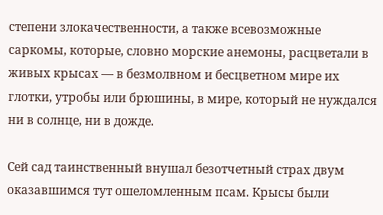степени злокачественности, а также всевозможные саркомы, которые, словно морские анемоны, расцветали в живых крысах — в безмолвном и бесцветном мире их глотки, утробы или брюшины, в мире, который не нуждался ни в солнце, ни в дожде.

Сей сад таинственный внушал безотчетный страх двум оказавшимся тут ошеломленным псам. Крысы были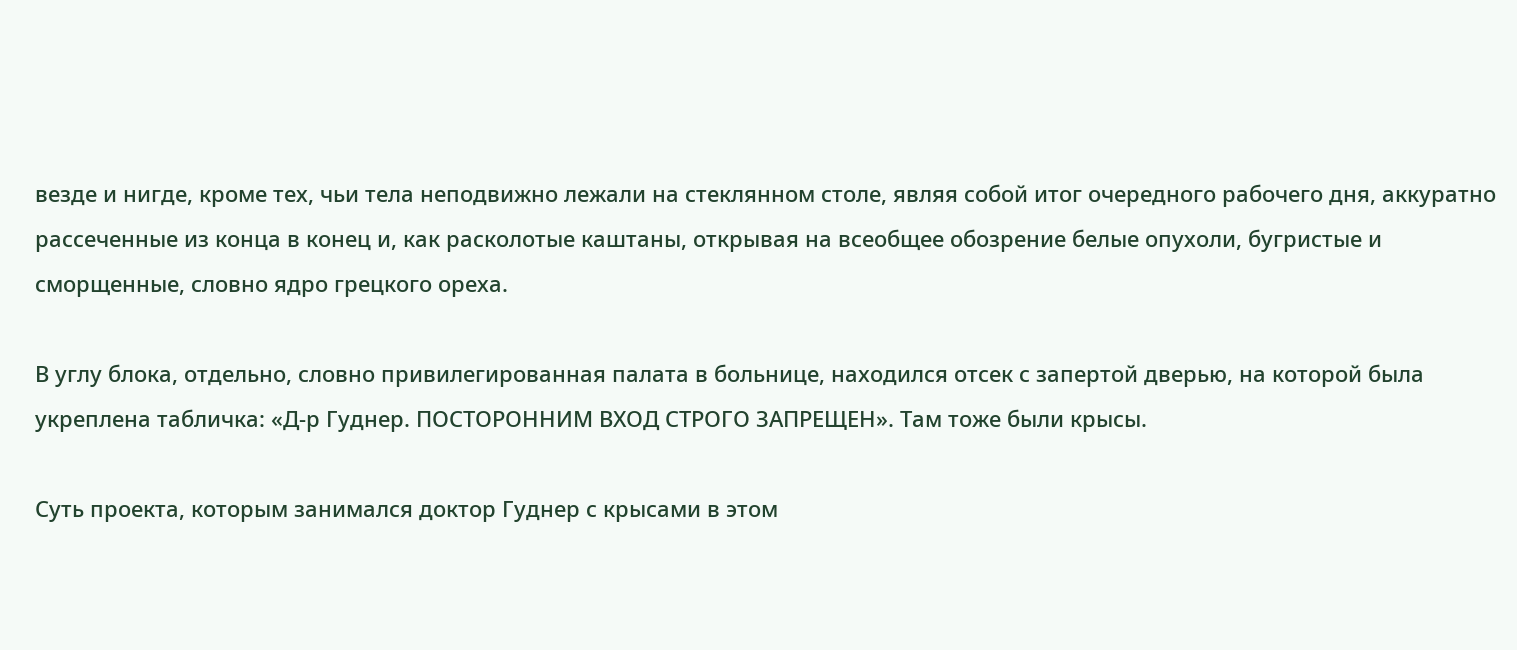везде и нигде, кроме тех, чьи тела неподвижно лежали на стеклянном столе, являя собой итог очередного рабочего дня, аккуратно рассеченные из конца в конец и, как расколотые каштаны, открывая на всеобщее обозрение белые опухоли, бугристые и сморщенные, словно ядро грецкого ореха.

В углу блока, отдельно, словно привилегированная палата в больнице, находился отсек с запертой дверью, на которой была укреплена табличка: «Д-р Гуднер. ПОСТОРОННИМ ВХОД СТРОГО ЗАПРЕЩЕН». Там тоже были крысы.

Суть проекта, которым занимался доктор Гуднер с крысами в этом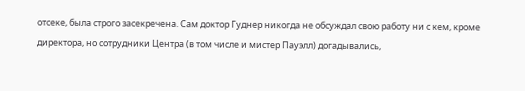отсеке, была строго засекречена. Сам доктор Гуднер никогда не обсуждал свою работу ни с кем, кроме директора, но сотрудники Центра (в том числе и мистер Пауэлл) догадывались,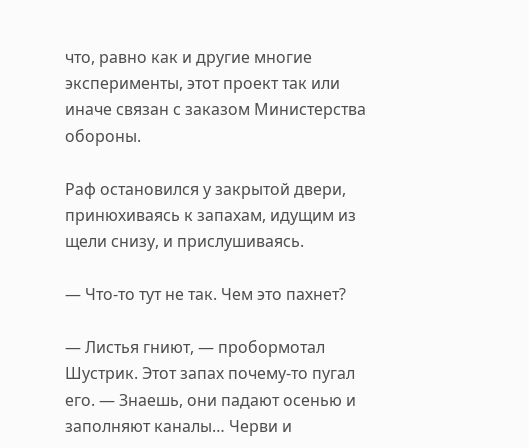что, равно как и другие многие эксперименты, этот проект так или иначе связан с заказом Министерства обороны.

Раф остановился у закрытой двери, принюхиваясь к запахам, идущим из щели снизу, и прислушиваясь.

— Что-то тут не так. Чем это пахнет?

— Листья гниют, — пробормотал Шустрик. Этот запах почему-то пугал его. — Знаешь, они падают осенью и заполняют каналы… Черви и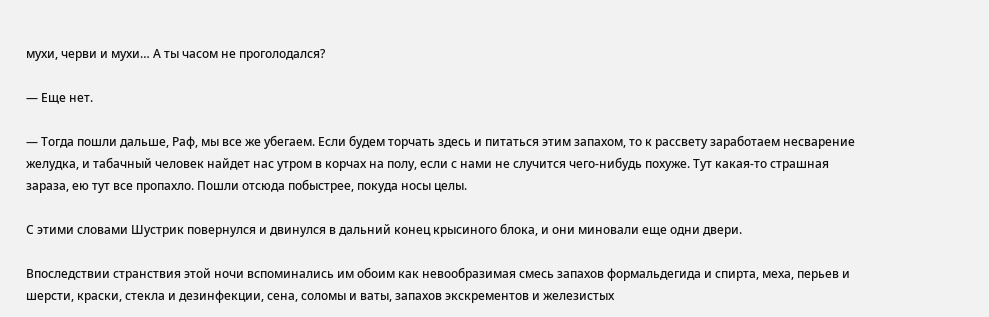мухи, черви и мухи… А ты часом не проголодался?

— Еще нет.

— Тогда пошли дальше, Раф, мы все же убегаем. Если будем торчать здесь и питаться этим запахом, то к рассвету заработаем несварение желудка, и табачный человек найдет нас утром в корчах на полу, если с нами не случится чего-нибудь похуже. Тут какая-то страшная зараза, ею тут все пропахло. Пошли отсюда побыстрее, покуда носы целы.

С этими словами Шустрик повернулся и двинулся в дальний конец крысиного блока, и они миновали еще одни двери.

Впоследствии странствия этой ночи вспоминались им обоим как невообразимая смесь запахов формальдегида и спирта, меха, перьев и шерсти, краски, стекла и дезинфекции, сена, соломы и ваты, запахов экскрементов и железистых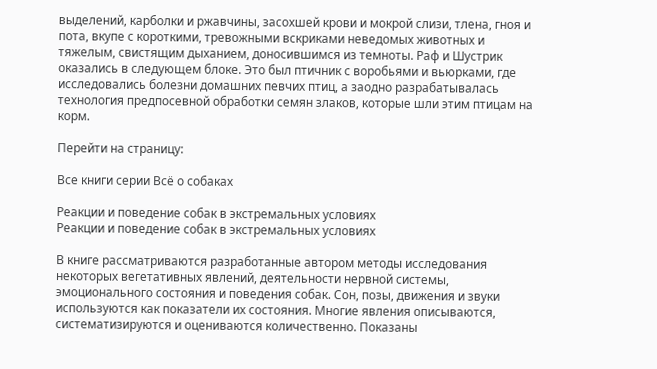выделений, карболки и ржавчины, засохшей крови и мокрой слизи, тлена, гноя и пота, вкупе с короткими, тревожными вскриками неведомых животных и тяжелым, свистящим дыханием, доносившимся из темноты. Раф и Шустрик оказались в следующем блоке. Это был птичник с воробьями и вьюрками, где исследовались болезни домашних певчих птиц, а заодно разрабатывалась технология предпосевной обработки семян злаков, которые шли этим птицам на корм.

Перейти на страницу:

Все книги серии Всё о собаках

Реакции и поведение собак в экстремальных условиях
Реакции и поведение собак в экстремальных условиях

В книге рассматриваются разработанные автором методы исследования некоторых вегетативных явлений, деятельности нервной системы, эмоционального состояния и поведения собак. Сон, позы, движения и звуки используются как показатели их состояния. Многие явления описываются, систематизируются и оцениваются количественно. Показаны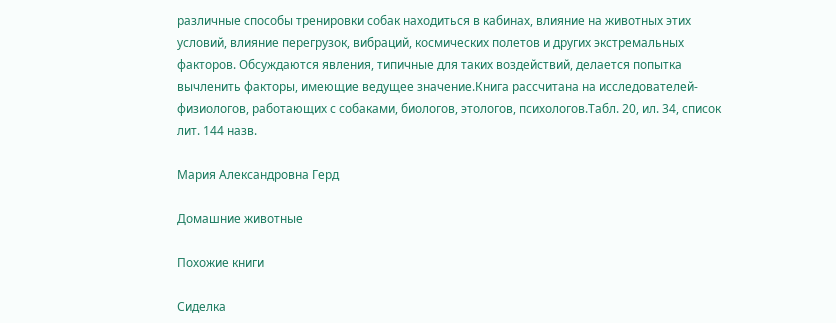различные способы тренировки собак находиться в кабинах, влияние на животных этих условий, влияние перегрузок, вибраций, космических полетов и других экстремальных факторов. Обсуждаются явления, типичные для таких воздействий, делается попытка вычленить факторы, имеющие ведущее значение.Книга рассчитана на исследователей-физиологов, работающих с собаками, биологов, этологов, психологов.Табл. 20, ил. 34, список лит. 144 назв.

Мария Александровна Герд

Домашние животные

Похожие книги

Сиделка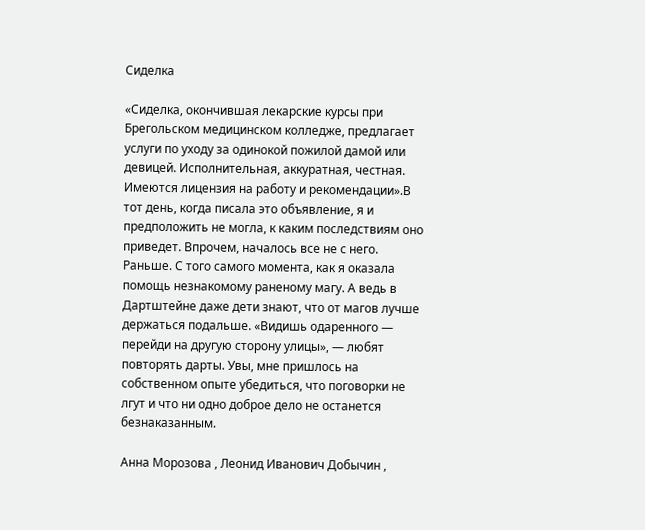Сиделка

«Сиделка, окончившая лекарские курсы при Брегольском медицинском колледже, предлагает услуги по уходу за одинокой пожилой дамой или девицей. Исполнительная, аккуратная, честная. Имеются лицензия на работу и рекомендации».В тот день, когда писала это объявление, я и предположить не могла, к каким последствиям оно приведет. Впрочем, началось все не с него. Раньше. С того самого момента, как я оказала помощь незнакомому раненому магу. А ведь в Дартштейне даже дети знают, что от магов лучше держаться подальше. «Видишь одаренного — перейди на другую сторону улицы», — любят повторять дарты. Увы, мне пришлось на собственном опыте убедиться, что поговорки не лгут и что ни одно доброе дело не останется безнаказанным.

Анна Морозова , Леонид Иванович Добычин ,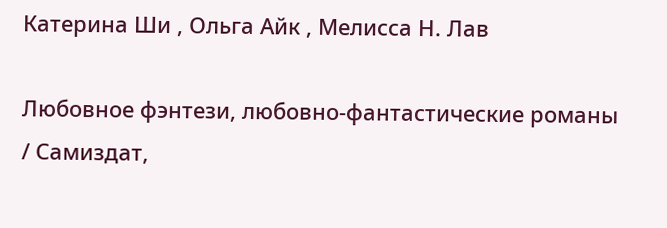Катерина Ши , Ольга Айк , Мелисса Н. Лав

Любовное фэнтези, любовно-фантастические романы / Самиздат,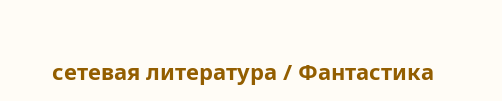сетевая литература / Фантастика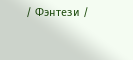/ Фэнтези /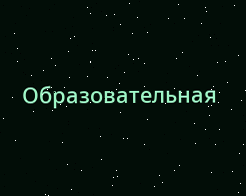Образовательная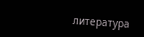литература